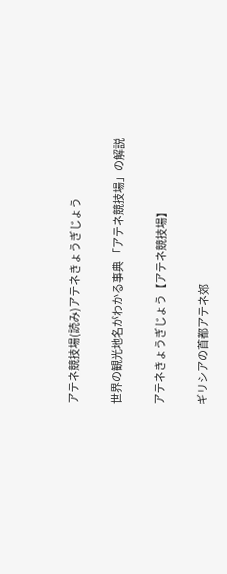アテネ競技場(読み)アテネきょうぎじょう

世界の観光地名がわかる事典 「アテネ競技場」の解説

アテネきょうぎじょう【アテネ競技場】

ギリシアの首都アテネ郊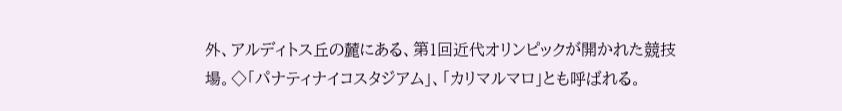外、アルディトス丘の麓にある、第1回近代オリンピックが開かれた競技場。◇「パナティナイコスタジアム」、「カリマルマロ」とも呼ばれる。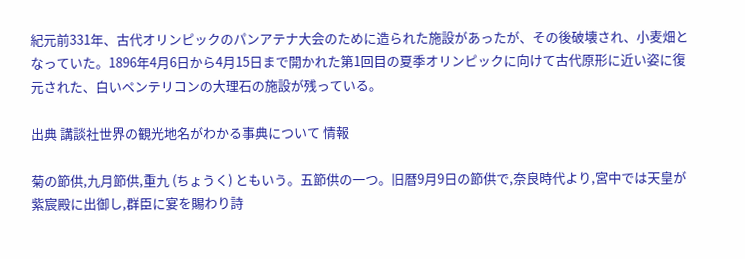紀元前331年、古代オリンピックのパンアテナ大会のために造られた施設があったが、その後破壊され、小麦畑となっていた。1896年4月6日から4月15日まで開かれた第1回目の夏季オリンピックに向けて古代原形に近い姿に復元された、白いペンテリコンの大理石の施設が残っている。

出典 講談社世界の観光地名がわかる事典について 情報

菊の節供,九月節供,重九 (ちょうく) ともいう。五節供の一つ。旧暦9月9日の節供で,奈良時代より,宮中では天皇が紫宸殿に出御し,群臣に宴を賜わり詩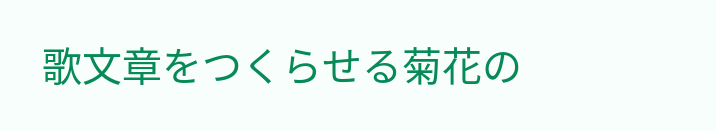歌文章をつくらせる菊花の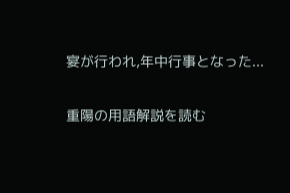宴が行われ,年中行事となった...

重陽の用語解説を読む